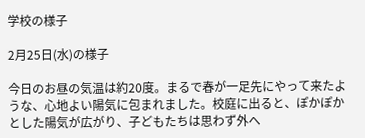学校の様子

2月25日(水)の様子

今日のお昼の気温は約20度。まるで春が一足先にやって来たような、心地よい陽気に包まれました。校庭に出ると、ぽかぽかとした陽気が広がり、子どもたちは思わず外へ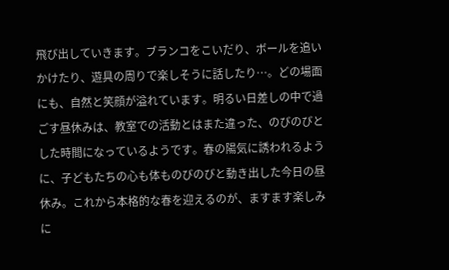飛び出していきます。ブランコをこいだり、ボールを追いかけたり、遊具の周りで楽しそうに話したり…。どの場面にも、自然と笑顔が溢れています。明るい日差しの中で過ごす昼休みは、教室での活動とはまた違った、のびのびとした時間になっているようです。春の陽気に誘われるように、子どもたちの心も体ものびのびと動き出した今日の昼休み。これから本格的な春を迎えるのが、ますます楽しみに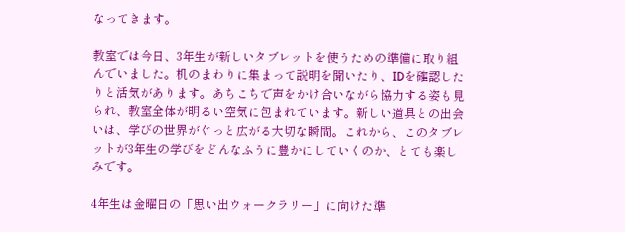なってきます。

教室では今日、3年生が新しいタブレットを使うための準備に取り組んでいました。机のまわりに集まって説明を聞いたり、IDを確認したりと活気があります。あちこちで声をかけ合いながら協力する姿も見られ、教室全体が明るい空気に包まれています。新しい道具との出会いは、学びの世界がぐっと広がる大切な瞬間。これから、このタブレットが3年生の学びをどんなふうに豊かにしていくのか、とても楽しみです。

4年生は金曜日の「思い出ウォークラリー」に向けた準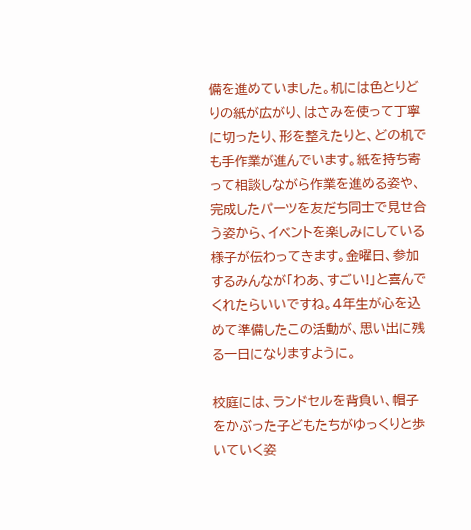備を進めていました。机には色とりどりの紙が広がり、はさみを使って丁寧に切ったり、形を整えたりと、どの机でも手作業が進んでいます。紙を持ち寄って相談しながら作業を進める姿や、完成したパーツを友だち同士で見せ合う姿から、イベントを楽しみにしている様子が伝わってきます。金曜日、参加するみんなが「わあ、すごい!」と喜んでくれたらいいですね。4年生が心を込めて準備したこの活動が、思い出に残る一日になりますように。

校庭には、ランドセルを背負い、帽子をかぶった子どもたちがゆっくりと歩いていく姿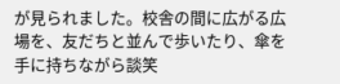が見られました。校舎の間に広がる広場を、友だちと並んで歩いたり、傘を手に持ちながら談笑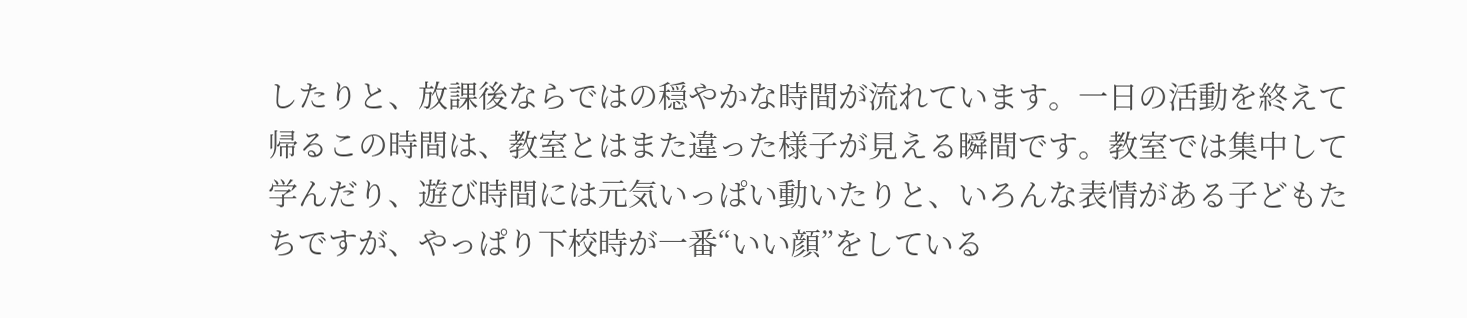したりと、放課後ならではの穏やかな時間が流れています。一日の活動を終えて帰るこの時間は、教室とはまた違った様子が見える瞬間です。教室では集中して学んだり、遊び時間には元気いっぱい動いたりと、いろんな表情がある子どもたちですが、やっぱり下校時が一番“いい顔”をしている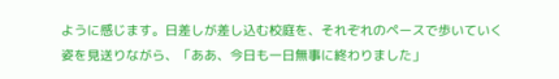ように感じます。日差しが差し込む校庭を、それぞれのペースで歩いていく姿を見送りながら、「ああ、今日も一日無事に終わりました」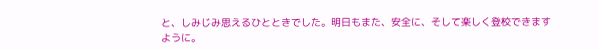と、しみじみ思えるひとときでした。明日もまた、安全に、そして楽しく登校できますように。